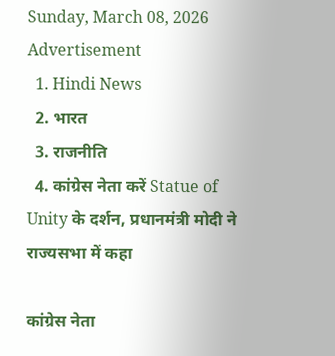Sunday, March 08, 2026
Advertisement
  1. Hindi News
  2. भारत
  3. राजनीति
  4. कांग्रेस नेता करें Statue of Unity के दर्शन, प्रधानमंत्री मोदी ने राज्यसभा में कहा

कांग्रेस नेता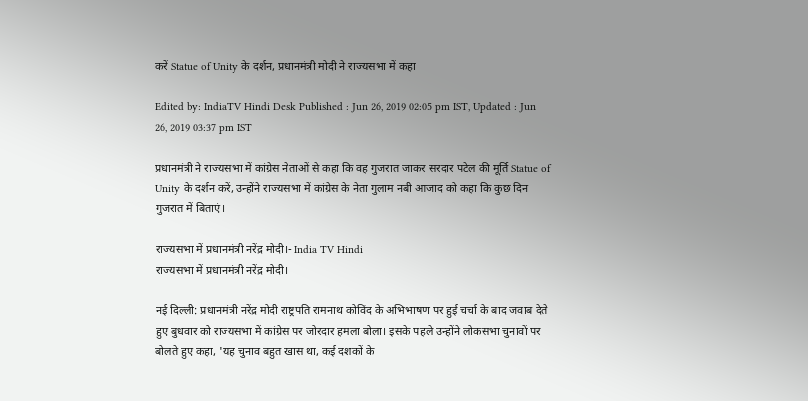करें Statue of Unity के दर्शन, प्रधानमंत्री मोदी ने राज्यसभा में कहा

Edited by: IndiaTV Hindi Desk Published : Jun 26, 2019 02:05 pm IST, Updated : Jun 26, 2019 03:37 pm IST

प्रधानमंत्री ने राज्यसभा में कांग्रेस नेताओं से कहा कि वह गुजरात जाकर सरदार पटेल की मूर्ति Statue of Unity के दर्शन करें, उन्होंने राज्यसभा में कांग्रेस के नेता गुलाम नबी आजाद को कहा कि कुछ दिन गुजरात में बिताएं।

राज्यसभा में प्रधानमंत्री नरेंद्र मोदी।- India TV Hindi
राज्यसभा में प्रधानमंत्री नरेंद्र मोदी।

नई दिल्ली: प्रधानमंत्री नरेंद्र मोदी राष्ट्रपति रामनाथ कोविंद के अभिभाषण पर हुई चर्चा के बाद जवाब देते हुए बुधवार को राज्यसभा में कांग्रेस पर जोरदार हमला बोला। इसके पहले उन्होंने लोकसभा चुनावों पर बोलते हुए कहा, 'यह चुनाव बहुत खास था, कई दशकों के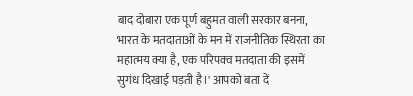बाद दोबारा एक पूर्ण बहुमत वाली सरकार बनना, भारत के मतदाताओं के मन में राजनीतिक स्थिरता का महात्मय क्या है, एक परिपक्व मतदाता की इसमें सुगंध दिखाई पड़ती है।' आपको बता दें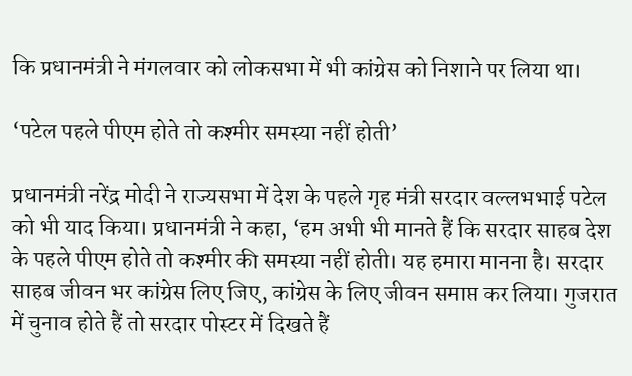कि प्रधानमंत्री ने मंगलवार को लोकसभा में भी कांग्रेस को निशाने पर लिया था।

‘पटेल पहले पीएम होते तो कश्मीर समस्या नहीं होती’

प्रधानमंत्री नरेंद्र मोदी ने राज्यसभा में देश के पहले गृह मंत्री सरदार वल्लभभाई पटेल को भी याद किया। प्रधानमंत्री ने कहा, ‘हम अभी भी मानते हैं कि सरदार साहब देश के पहले पीएम होते तो कश्मीर की समस्या नहीं होती। यह हमारा मानना है। सरदार साहब जीवन भर कांग्रेस लिए जिए, कांग्रेस के लिए जीवन समाप्त कर लिया। गुजरात में चुनाव होते हैं तो सरदार पोस्टर में दिखते हैं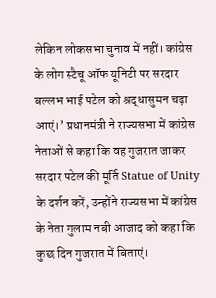लेकिन लोकसभा चुनाव में नहीं। कांग्रेस के लोग स्टैचू ऑफ यूनिटी पर सरदार बल्लभ भाई पटेल को श्रद्धासुमन चढ़ा आएं।’ प्रधानमंत्री ने राज्यसभा में कांग्रेस नेताओं से कहा कि वह गुजरात जाकर सरदार पटेल की मूर्ति Statue of Unity के दर्शन करें, उन्होंने राज्यसभा में कांग्रेस के नेता गुलाम नबी आजाद को कहा कि कुछ दिन गुजरात में बिताएं।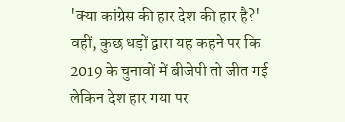'क्या कांग्रेस की हार देश की हार है?'
वहीं, कुछ धड़ों द्वारा यह कहने पर कि 2019 के चुनावों में बीजेपी तो जीत गई लेकिन देश हार गया पर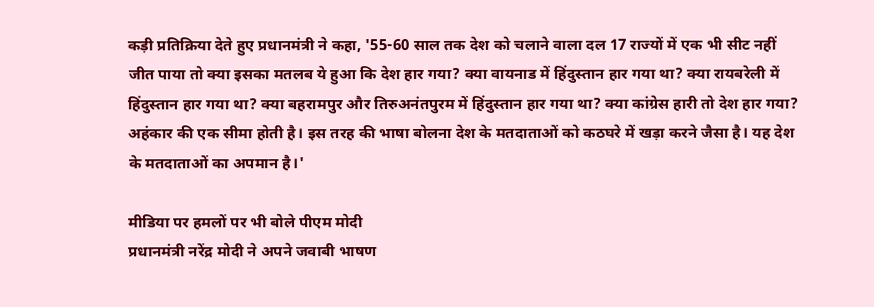कड़ी प्रतिक्रिया देते हुए प्रधानमंत्री ने कहा, '55-60 साल तक देश को चलाने वाला दल 17 राज्यों में एक भी सीट नहीं जीत पाया तो क्या इसका मतलब ये हुआ कि देश हार गया? क्या वायनाड में हिंदुस्तान हार गया था? क्या रायबरेली में हिंदुस्तान हार गया था? क्या बहरामपुर और तिरुअनंतपुरम में हिंदुस्तान हार गया था? क्या कांग्रेस हारी तो देश हार गया? अहंकार की एक सीमा होती है। इस तरह की भाषा बोलना देश के मतदाताओं को कठघरे में खड़ा करने जैसा है। यह देश के मतदाताओं का अपमान है।'

मीडिया पर हमलों पर भी बोले पीएम मोदी
प्रधानमंत्री नरेंद्र मोदी ने अपने जवाबी भाषण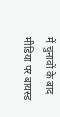में चुनावों के बाद मीडिया पर बायस्ड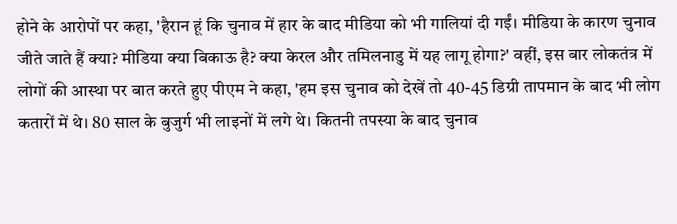होने के आरोपों पर कहा, 'हैरान हूं कि चुनाव में हार के बाद मीडिया को भी गालियां दी गईं। मीडिया के कारण चुनाव जीते जाते हैं क्या? मीडिया क्या बिकाऊ है? क्या केरल और तमिलनाडु में यह लागू होगा?' वहीं, इस बार लोकतंत्र में लोगों की आस्था पर बात करते हुए पीएम ने कहा, 'हम इस चुनाव को देखें तो 40-45 डिग्री तापमान के बाद भी लोग कतारों में थे। 80 साल के बुजुर्ग भी लाइनों में लगे थे। कितनी तपस्या के बाद चुनाव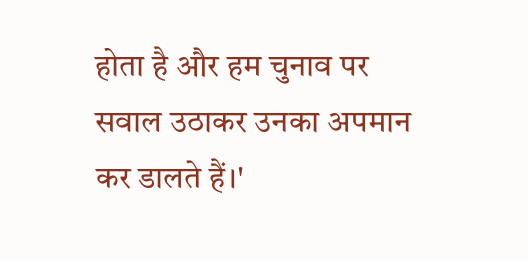होता है और हम चुनाव पर सवाल उठाकर उनका अपमान कर डालते हैं।'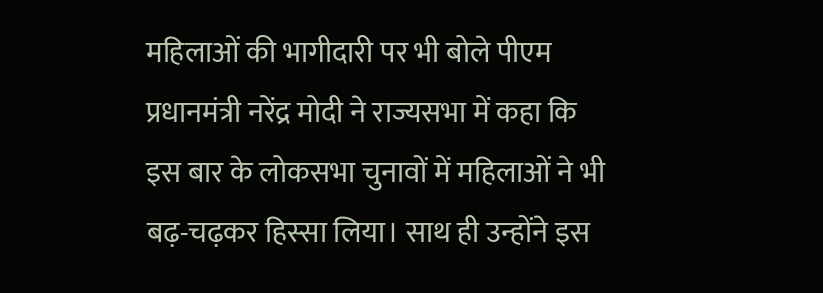महिलाओं की भागीदारी पर भी बोले पीएम
प्रधानमंत्री नरेंद्र मोदी ने राज्यसभा में कहा कि इस बार के लोकसभा चुनावों में महिलाओं ने भी बढ़-चढ़कर हिस्सा लिया। साथ ही उन्होंने इस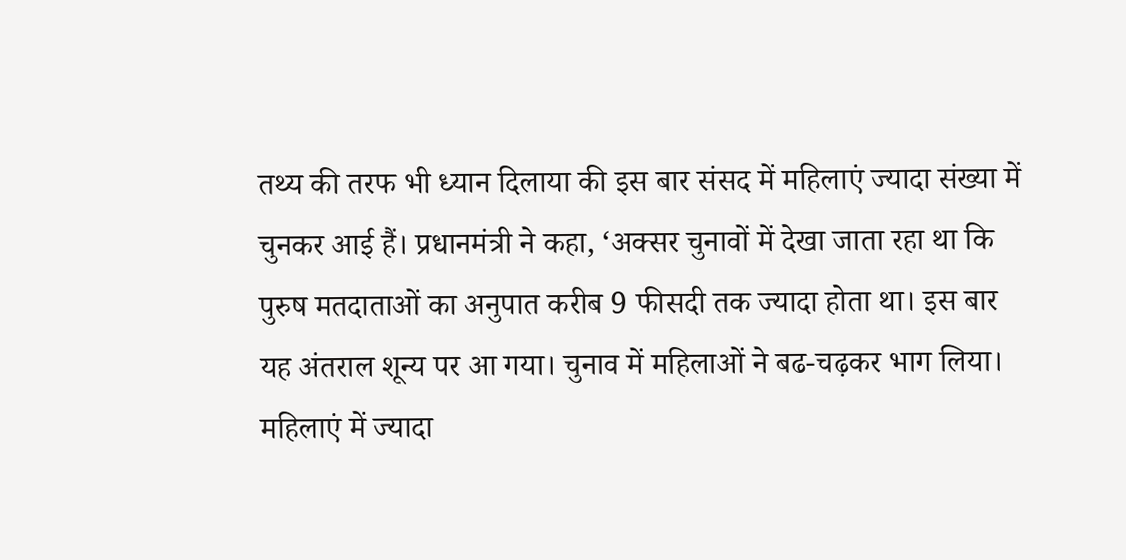तथ्य की तरफ भी ध्यान दिलाया की इस बार संसद में महिलाएं ज्यादा संख्या में चुनकर आई हैं। प्रधानमंत्री ने कहा, ‘अक्सर चुनावों में देखा जाता रहा था कि पुरुष मतदाताओं का अनुपात करीब 9 फीसदी तक ज्यादा होता था। इस बार यह अंतराल शून्य पर आ गया। चुनाव में महिलाओं ने बढ-चढ़कर भाग लिया। महिलाएं में ज्यादा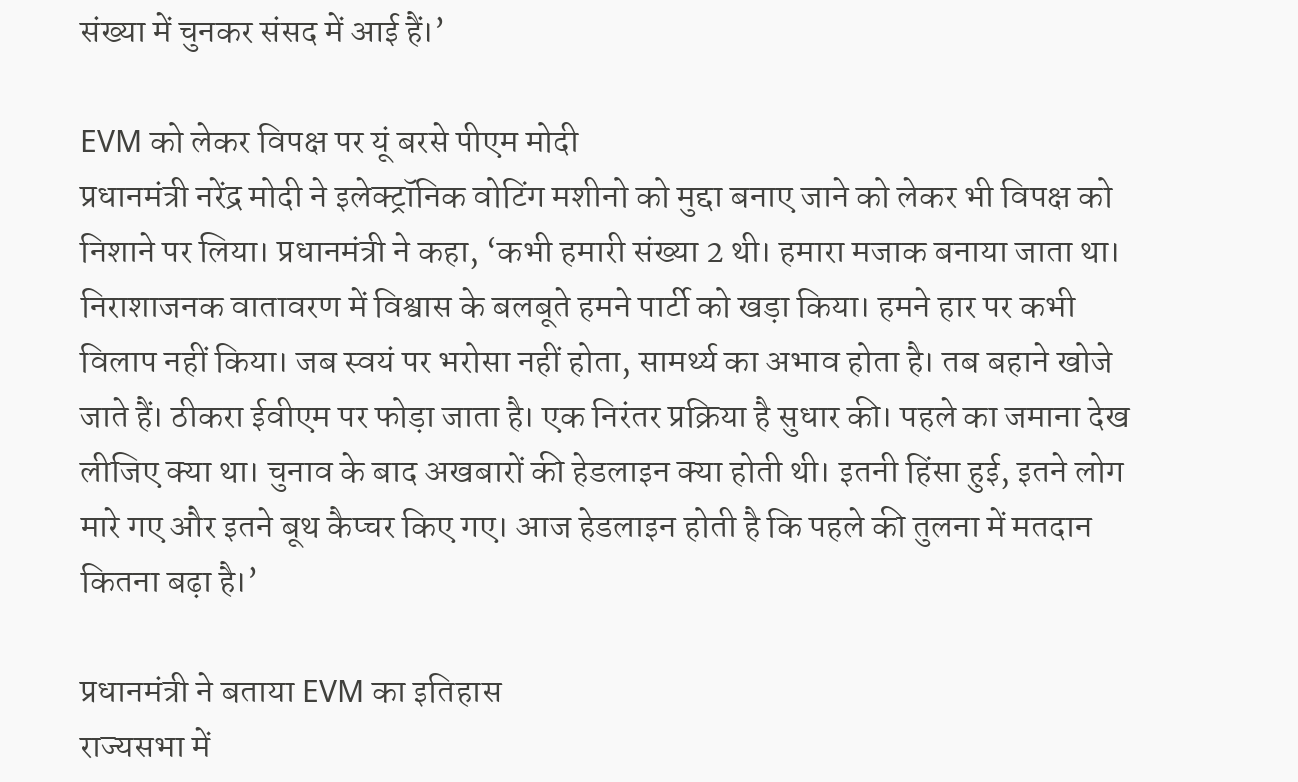संख्या में चुनकर संसद में आई हैं।’

EVM को लेकर विपक्ष पर यूं बरसे पीएम मोदी
प्रधानमंत्री नरेंद्र मोदी ने इलेक्ट्रॉनिक वोटिंग मशीनो को मुद्दा बनाए जाने को लेकर भी विपक्ष को निशाने पर लिया। प्रधानमंत्री ने कहा, ‘कभी हमारी संख्या 2 थी। हमारा मजाक बनाया जाता था। निराशाजनक वातावरण में विश्वास के बलबूते हमने पार्टी को खड़ा किया। हमने हार पर कभी विलाप नहीं किया। जब स्वयं पर भरोसा नहीं होता, सामर्थ्य का अभाव होता है। तब बहाने खोजे जाते हैं। ठीकरा ईवीएम पर फोड़ा जाता है। एक निरंतर प्रक्रिया है सुधार की। पहले का जमाना देख लीजिए क्या था। चुनाव के बाद अखबारों की हेडलाइन क्या होती थी। इतनी हिंसा हुई, इतने लोग मारे गए और इतने बूथ कैप्चर किए गए। आज हेडलाइन होती है कि पहले की तुलना में मतदान कितना बढ़ा है।’

प्रधानमंत्री ने बताया EVM का इतिहास
राज्यसभा में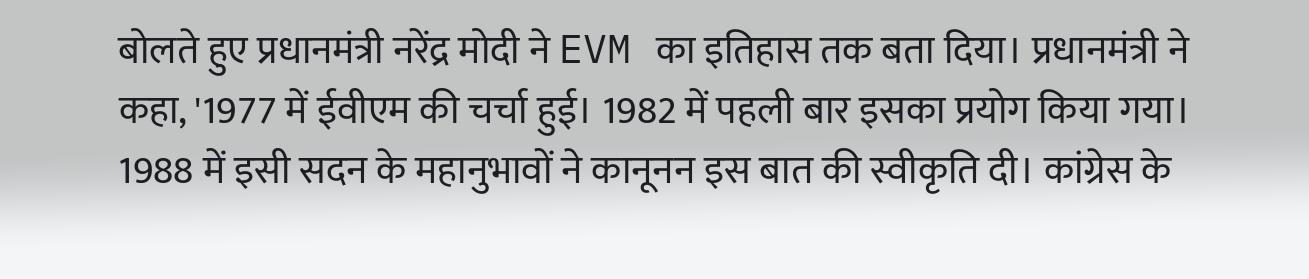बोलते हुए प्रधानमंत्री नरेंद्र मोदी ने EVM का इतिहास तक बता दिया। प्रधानमंत्री ने कहा, '1977 में ईवीएम की चर्चा हुई। 1982 में पहली बार इसका प्रयोग किया गया। 1988 में इसी सदन के महानुभावों ने कानूनन इस बात की स्वीकृति दी। कांग्रेस के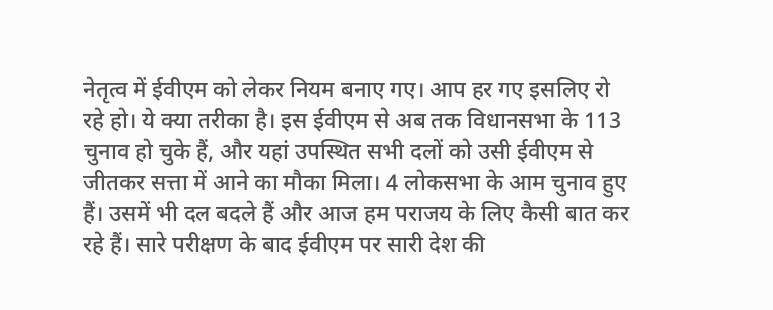नेतृत्व में ईवीएम को लेकर नियम बनाए गए। आप हर गए इसलिए रो रहे हो। ये क्या तरीका है। इस ईवीएम से अब तक विधानसभा के 113 चुनाव हो चुके हैं, और यहां उपस्थित सभी दलों को उसी ईवीएम से जीतकर सत्ता में आने का मौका मिला। 4 लोकसभा के आम चुनाव हुए हैं। उसमें भी दल बदले हैं और आज हम पराजय के लिए कैसी बात कर रहे हैं। सारे परीक्षण के बाद ईवीएम पर सारी देश की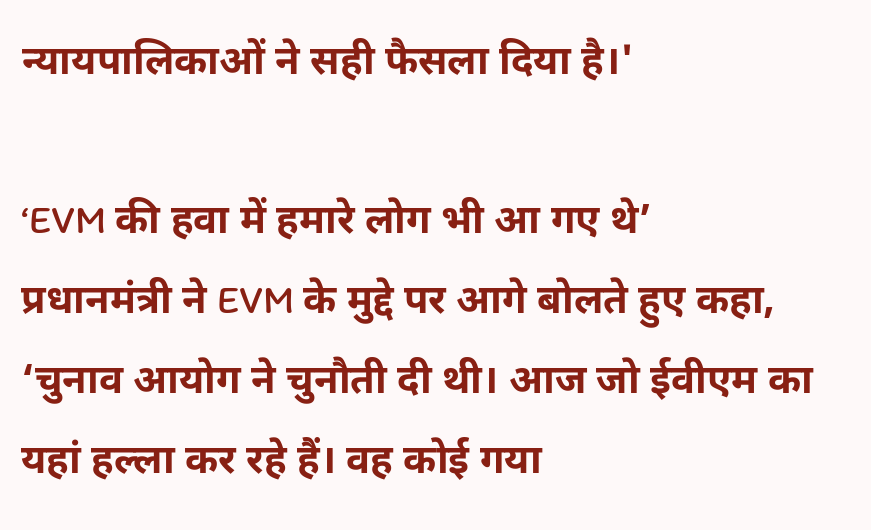न्यायपालिकाओं ने सही फैसला दिया है।'

‘EVM की हवा में हमारे लोग भी आ गए थे’
प्रधानमंत्री ने EVM के मुद्दे पर आगे बोलते हुए कहा, ‘चुनाव आयोग ने चुनौती दी थी। आज जो ईवीएम का यहां हल्ला कर रहे हैं। वह कोई गया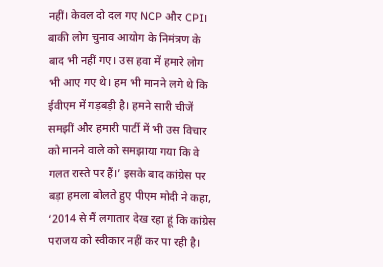नहीं। केवल दो दल गए NCP और CPI। बाकी लोग चुनाव आयोग के निमंत्रण के बाद भी नहीं गए। उस हवा में हमारे लोग भी आए गए थे। हम भी मानने लगे थे कि ईवीएम में गड़बड़ी है। हमने सारी चीजें समझीं और हमारी पार्टी में भी उस विचार को मानने वाले को समझाया गया कि वे गलत रास्ते पर हैं।’ इसके बाद कांग्रेस पर बड़ा हमला बोलते हुए पीएम मोदी ने कहा, ‘2014 से मैं लगातार देख रहा हूं कि कांग्रेस पराजय को स्वीकार नहीं कर पा रही है।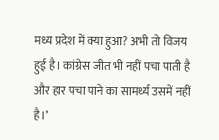मध्य प्रदेश में क्या हुआ? अभी तो विजय हुई है। कांग्रेस जीत भी नहीं पचा पाती है और हार पचा पाने का सामर्थ्य उसमें नहीं है।’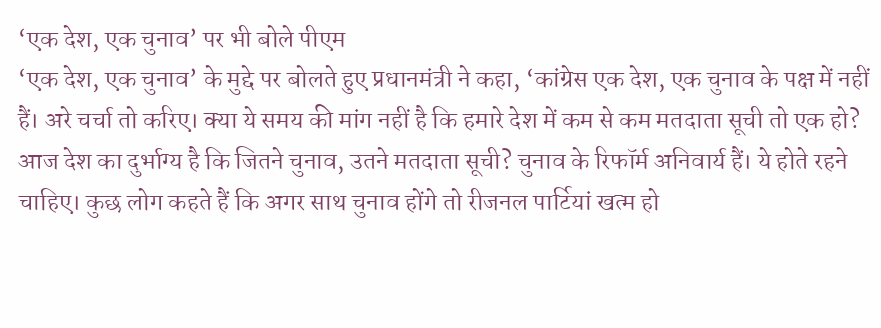‘एक देश, एक चुनाव’ पर भी बोले पीएम
‘एक देश, एक चुनाव’ के मुद्दे पर बोलते हुए प्रधानमंत्री ने कहा, ‘कांग्रेस एक देश, एक चुनाव के पक्ष में नहीं हैं। अरे चर्चा तो करिए। क्या ये समय की मांग नहीं है कि हमारे देश में कम से कम मतदाता सूची तो एक हो? आज देश का दुर्भाग्य है कि जितने चुनाव, उतने मतदाता सूची? चुनाव के रिफॉर्म अनिवार्य हैं। ये होते रहने चाहिए। कुछ लोग कहते हैं कि अगर साथ चुनाव होंगे तो रीजनल पार्टियां खत्म हो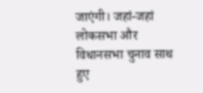जाएंगी। जहां-जहां लोकसभा और विधानसभा चुनाव साथ हुए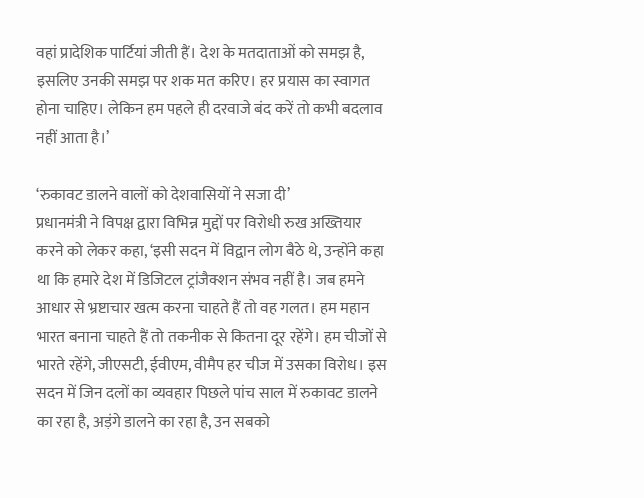वहां प्रादेशिक पार्टियां जीती हैं। देश के मतदाताओं को समझ है, इसलिए उनकी समझ पर शक मत करिए। हर प्रयास का स्वागत होना चाहिए। लेकिन हम पहले ही दरवाजे बंद करें तो कभी बदलाव नहीं आता है।’

‘रुकावट डालने वालों को देशवासियों ने सजा दी’
प्रधानमंत्री ने विपक्ष द्वारा विभिन्न मुद्दों पर विरोधी रुख अख्तियार करने को लेकर कहा, ‘इसी सदन में विद्वान लोग बैठे थे, उन्होंने कहा था कि हमारे देश में डिजिटल ट्रांजैक्शन संभव नहीं है। जब हमने आधार से भ्रष्टाचार खत्म करना चाहते हैं तो वह गलत। हम महान भारत बनाना चाहते हैं तो तकनीक से कितना दूर रहेंगे। हम चीजों से भारते रहेंगे, जीएसटी, ईवीएम, वीमैप हर चीज में उसका विरोध। इस सदन में जिन दलों का व्यवहार पिछले पांच साल में रुकावट डालने का रहा है, अड़ंगे डालने का रहा है, उन सबको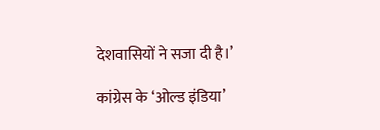देशवासियों ने सजा दी है।’

कांग्रेस के ‘ओल्ड इंडिया’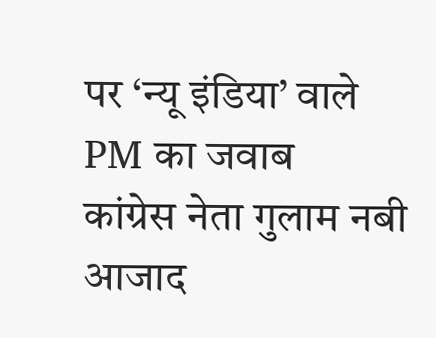पर ‘न्यू इंडिया’ वाले PM का जवाब
कांग्रेस नेता गुलाम नबी आजाद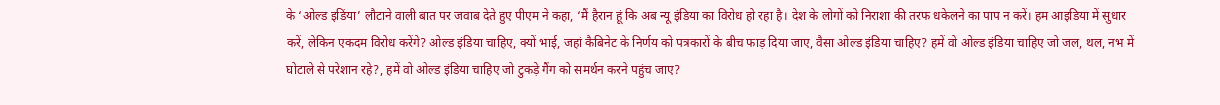के ‘ओल्ड इडिंया’ लौटाने वाली बात पर जवाब देते हुए पीएम ने कहा, ‘मैं हैरान हूं कि अब न्यू इंडिया का विरोध हो रहा है। देश के लोगों को निराशा की तरफ धकेलने का पाप न करें। हम आइडिया में सुधार करें, लेकिन एकदम विरोध करेंगे? ओल्ड इंडिया चाहिए, क्यों भाई, जहां कैबिनेट के निर्णय को पत्रकारों के बीच फाड़ दिया जाए, वैसा ओल्ड इंडिया चाहिए? हमें वो ओल्ड इंडिया चाहिए जो जल, थल, नभ में घोटाले से परेशान रहे?, हमें वो ओल्ड इंडिया चाहिए जो टुकड़े गैंग को समर्थन करने पहुंच जाए?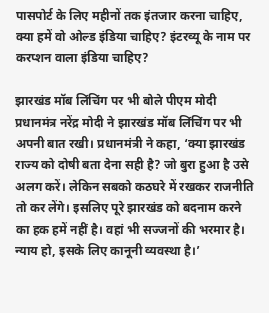पासपोर्ट के लिए महीनों तक इंतजार करना चाहिए, क्या हमें वो ओल्ड इंडिया चाहिए? इंटरव्यू के नाम पर करप्शन वाला इंडिया चाहिए?

झारखंड मॉब लिंचिंग पर भी बोले पीएम मोदी
प्रधानमंत्र नरेंद्र मोदी ने झारखंड मॉब लिंचिंग पर भी अपनी बात रखी। प्रधानमंत्री ने कहा, ‘क्या झारखंड राज्य को दोषी बता देना सही है? जो बुरा हुआ है उसे अलग करें। लेकिन सबको कठघरे में रखकर राजनीति तो कर लेंगे। इसलिए पूरे झारखंड को बदनाम करने का हक हमें नहीं है। वहां भी सज्जनों की भरमार है। न्याय हो, इसके लिए कानूनी व्यवस्था है।’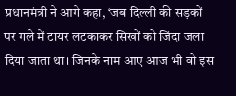प्रधानमंत्री ने आगे कहा, ‘जब दिल्ली की सड़कों पर गले में टायर लटकाकर सिखों को जिंदा जला दिया जाता था। जिनके नाम आए आज भी वो इस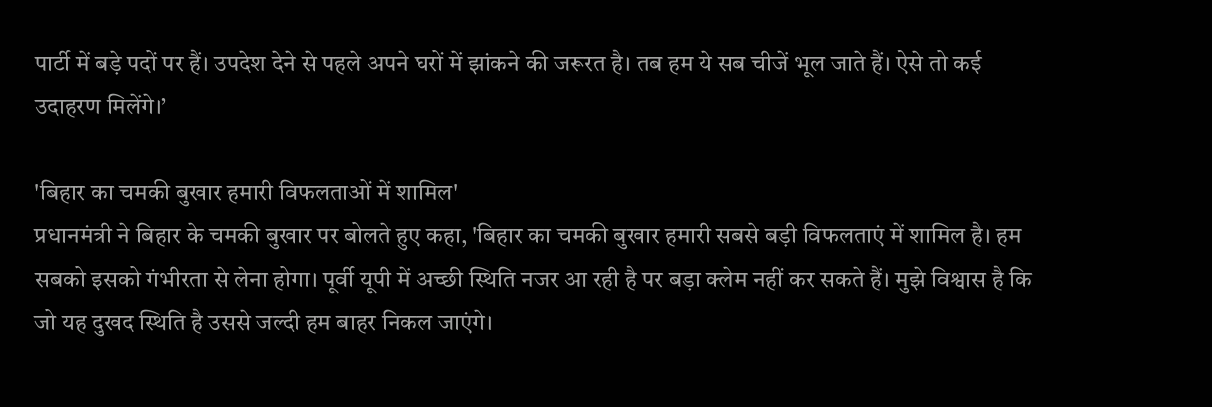पार्टी में बड़े पदों पर हैं। उपदेश देने से पहले अपने घरों में झांकने की जरूरत है। तब हम ये सब चीजें भूल जाते हैं। ऐसे तो कई उदाहरण मिलेंगे।’

'बिहार का चमकी बुखार हमारी विफलताओं में शामिल'
प्रधानमंत्री ने बिहार के चमकी बुखार पर बोलते हुए कहा, 'बिहार का चमकी बुखार हमारी सबसे बड़ी विफलताएं में शामिल है। हम सबको इसको गंभीरता से लेना होगा। पूर्वी यूपी में अच्छी स्थिति नजर आ रही है पर बड़ा क्लेम नहीं कर सकते हैं। मुझे विश्वास है कि जो यह दुखद स्थिति है उससे जल्दी हम बाहर निकल जाएंगे।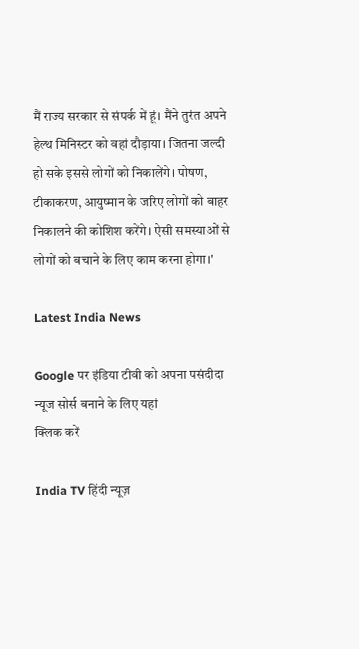मैं राज्य सरकार से संपर्क में हूं। मैंने तुरंत अपने हेल्थ मिनिस्टर को वहां दौड़ाया। जितना जल्दी हो सके इससे लोगों को निकालेंगे। पोषण, टीकाकरण, आयुष्मान के जरिए लोगों को बाहर निकालने की कोशिश करेंगे। ऐसी समस्याओं से लोगों को बचाने के लिए काम करना होगा।'

Latest India News

Google पर इंडिया टीवी को अपना पसंदीदा न्यूज सोर्स बनाने के लिए यहां
क्लिक करें

India TV हिंदी न्यूज़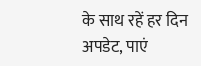के साथ रहें हर दिन अपडेट, पाएं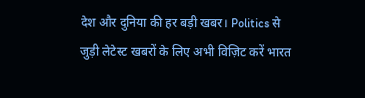देश और दुनिया की हर बड़ी खबर। Politics से जुड़ी लेटेस्ट खबरों के लिए अभी विज़िट करें भारत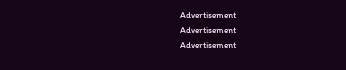Advertisement
Advertisement
Advertisement